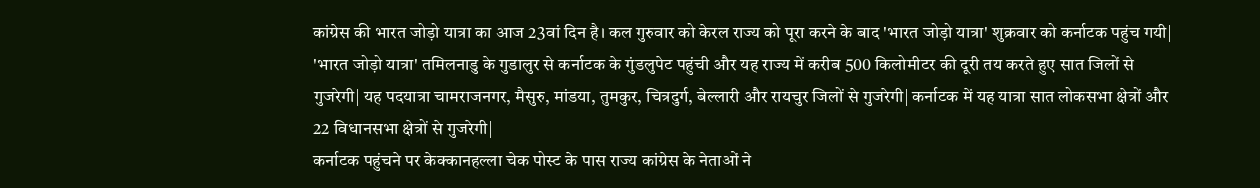कांग्रेस की भारत जोड़ो यात्रा का आज 23वां दिन है। कल गुरुवार को केरल राज्य को पूरा करने के बाद 'भारत जोड़ो यात्रा' शुक्रवार को कर्नाटक पहुंच गयी| 'भारत जोड़ो यात्रा' तमिलनाडु के गुडालुर से कर्नाटक के गुंडलुपेट पहुंची और यह राज्य में करीब 500 किलोमीटर की दूरी तय करते हुए सात जिलों से गुजरेगी| यह पदयात्रा चामराजनगर, मैसुरु, मांडया, तुमकुर, चित्रदुर्ग, बेल्लारी और रायचुर जिलों से गुजरेगी| कर्नाटक में यह यात्रा सात लोकसभा क्षेत्रों और 22 विधानसभा क्षेत्रों से गुजरेगी|
कर्नाटक पहुंचने पर केक्कानहल्ला चेक पोस्ट के पास राज्य कांग्रेस के नेताओं ने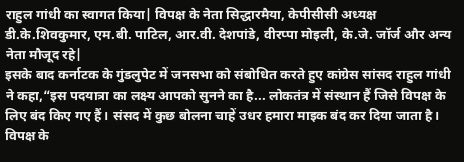राहुल गांधी का स्वागत किया| विपक्ष के नेता सिद्धारमैया, केपीसीसी अध्यक्ष डी.के.शिवकुमार, एम.बी. पाटिल, आर.वी. देशपांडे, वीरप्पा मोइली, के.जे. जॉर्ज और अन्य नेता मौजूद रहे|
इसके बाद कर्नाटक के गुंडलुपेट में जनसभा को संबोधित करते हुए कांग्रेस सांसद राहुल गांधी ने कहा,“इस पदयात्रा का लक्ष्य आपको सुनने का है... लोकतंत्र में संस्थान हैं जिसे विपक्ष के लिए बंद किए गए हैं। संसद में कुछ बोलना चाहें उधर हमारा माइक बंद कर दिया जाता है। विपक्ष के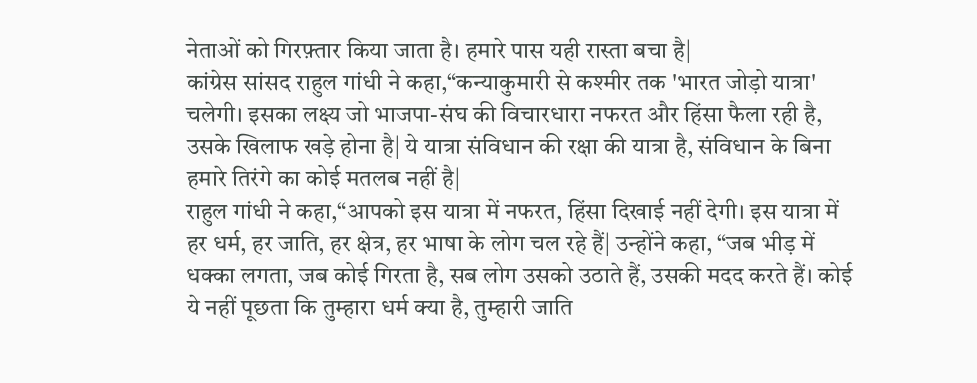नेताओं को गिरफ़्तार किया जाता है। हमारे पास यही रास्ता बचा है|
कांग्रेस सांसद राहुल गांधी ने कहा,“कन्याकुमारी से कश्मीर तक 'भारत जोड़ो यात्रा' चलेगी। इसका लक्ष्य जो भाजपा-संघ की विचारधारा नफरत और हिंसा फैला रही है, उसके खिलाफ खड़े होना है| ये यात्रा संविधान की रक्षा की यात्रा है, संविधान के बिना हमारे तिरंगे का कोई मतलब नहीं है|
राहुल गांधी ने कहा,“आपको इस यात्रा में नफरत, हिंसा दिखाई नहीं देगी। इस यात्रा में हर धर्म, हर जाति, हर क्षेत्र, हर भाषा के लोग चल रहे हैं| उन्होंने कहा, “जब भीड़ में धक्का लगता, जब कोई गिरता है, सब लोग उसको उठाते हैं, उसकी मदद करते हैं। कोई ये नहीं पूछता कि तुम्हारा धर्म क्या है, तुम्हारी जाति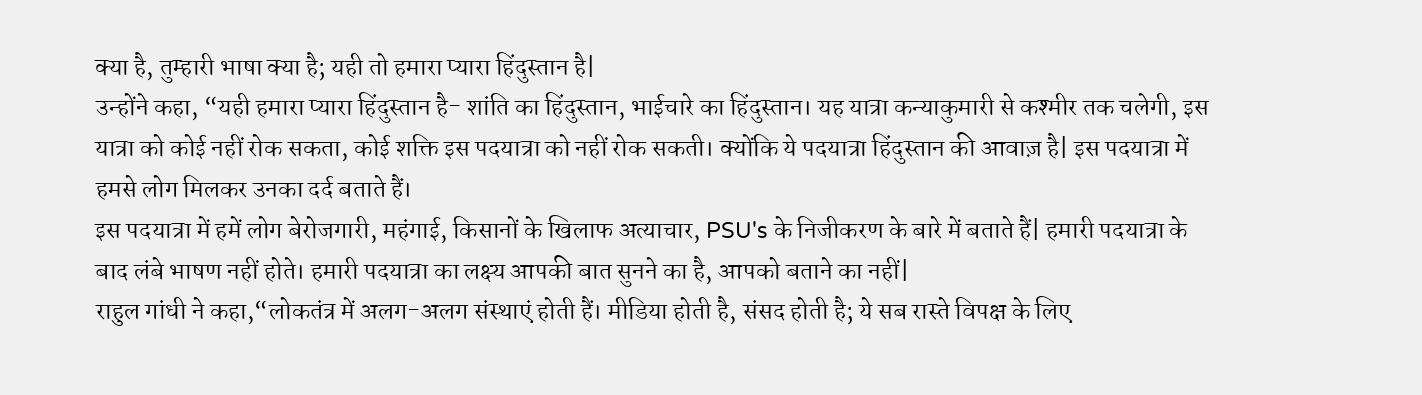क्या है, तुम्हारी भाषा क्या है; यही तो हमारा प्यारा हिंदुस्तान है|
उन्होंने कहा, “यही हमारा प्यारा हिंदुस्तान है- शांति का हिंदुस्तान, भाईचारे का हिंदुस्तान। यह यात्रा कन्याकुमारी से कश्मीर तक चलेगी, इस यात्रा को कोई नहीं रोक सकता, कोई शक्ति इस पदयात्रा को नहीं रोक सकती। क्योंकि ये पदयात्रा हिंदुस्तान की आवाज़ है| इस पदयात्रा में हमसे लोग मिलकर उनका दर्द बताते हैं।
इस पदयात्रा में हमें लोग बेरोजगारी, महंगाई, किसानों के खिलाफ अत्याचार, PSU's के निजीकरण के बारे में बताते हैं| हमारी पदयात्रा के बाद लंबे भाषण नहीं होते। हमारी पदयात्रा का लक्ष्य आपकी बात सुनने का है, आपको बताने का नहीं|
राहुल गांधी ने कहा,“लोकतंत्र में अलग-अलग संस्थाएं होती हैं। मीडिया होती है, संसद होती है; ये सब रास्ते विपक्ष के लिए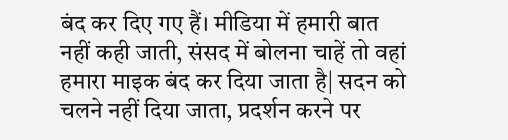बंद कर दिए गए हैं। मीडिया में हमारी बात नहीं कही जाती, संसद में बोलना चाहें तो वहां हमारा माइक बंद कर दिया जाता है| सदन को चलने नहीं दिया जाता, प्रदर्शन करने पर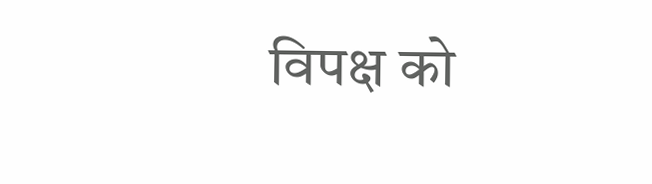विपक्ष को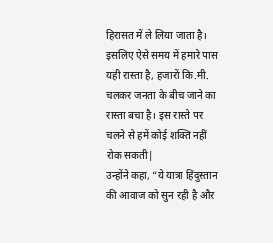हिरासत में ले लिया जाता है। इसलिए ऐसे समय में हमारे पास यही रास्ता है, हजारों कि.मी. चलकर जनता के बीच जाने का रास्ता बचा है। इस रास्ते पर चलने से हमें कोई शक्ति नहीं रोक सकती|
उन्होंने कहा, “ये यात्रा हिंदुस्तान की आवाज को सुन रही है और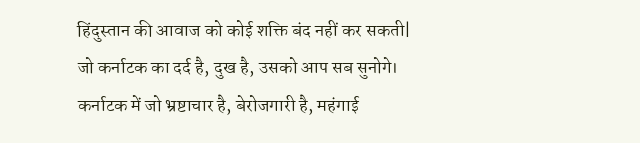हिंदुस्तान की आवाज को कोई शक्ति बंद नहीं कर सकती| जो कर्नाटक का दर्द है, दुख है, उसको आप सब सुनोगे। कर्नाटक में जो भ्रष्टाचार है, बेरोजगारी है, महंगाई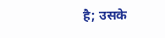है; उसके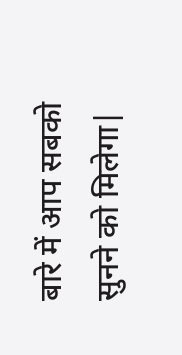बारे में आप सबको सुनने को मिलेगा|